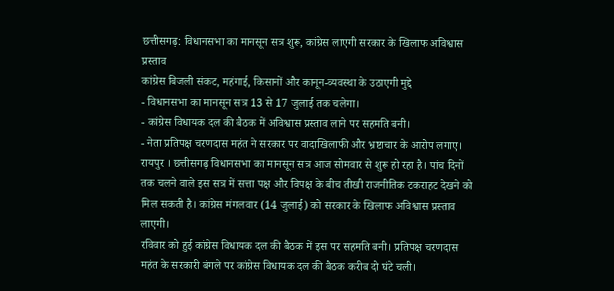छत्तीसगढ़: विधानसभा का मानसून सत्र शुरू, कांग्रेस लाएगी सरकार के खिलाफ अविश्वास प्रस्ताव
कांग्रेस बिजली संकट, महंगाई, किसानों और कानून-व्यवस्था के उठाएगी मुद्दे
- विधानसभा का मानसून सत्र 13 से 17 जुलाई तक चलेगा।
- कांग्रेस विधायक दल की बैठक में अविश्वास प्रस्ताव लाने पर सहमति बनी।
- नेता प्रतिपक्ष चरणदास महंत ने सरकार पर वादाखिलाफी और भ्रष्टाचार के आरोप लगाए।
रायपुर । छत्तीसगढ़ विधानसभा का मानसून सत्र आज सोमवार से शुरू हो रहा है। पांच दिनों तक चलने वाले इस सत्र में सत्ता पक्ष और विपक्ष के बीच तीखी राजनीतिक टकराहट देखने को मिल सकती है। कांग्रेस मंगलवार (14 जुलाई) को सरकार के खिलाफ अविश्वास प्रस्ताव लाएगी।
रविवार को हुई कांग्रेस विधायक दल की बैठक में इस पर सहमति बनी। प्रतिपक्ष चरणदास महंत के सरकारी बंगले पर कांग्रेस विधायक दल की बैठक करीब दो घंटे चली।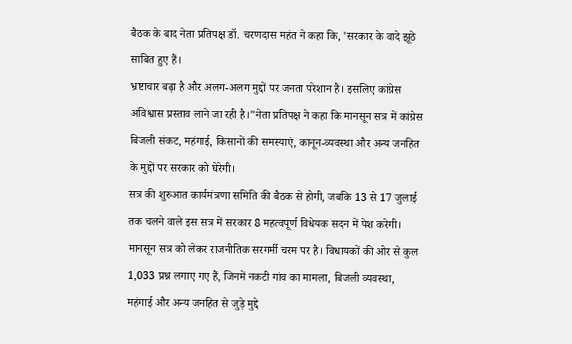बैठक के बाद नेता प्रतिपक्ष डॉ. चरणदास महंत ने कहा कि, 'सरकार के वादे झूठे साबित हुए हैं।
भ्रष्टाचार बढ़ा है और अलग-अलग मुद्दों पर जनता परेशान है। इसलिए कांग्रेस अविश्वास प्रस्ताव लाने जा रही है।"नेता प्रतिपक्ष ने कहा कि मानसून सत्र में कांग्रेस बिजली संकट, महंगाई, किसानों की समस्याएं, कानून-व्यवस्था और अन्य जनहित के मुद्दों पर सरकार को घेरेगी।
सत्र की शुरुआत कार्यमंत्रणा समिति की बैठक से होगी, जबकि 13 से 17 जुलाई तक चलने वाले इस सत्र में सरकार 8 महत्वपूर्ण विधेयक सदन में पेश करेगी।
मानसून सत्र को लेकर राजनीतिक सरगर्मी चरम पर है। विधायकों की ओर से कुल 1,033 प्रश्न लगाए गए हैं, जिनमें नकटी गांव का मामला, बिजली व्यवस्था, महंगाई और अन्य जनहित से जुड़े मुद्दे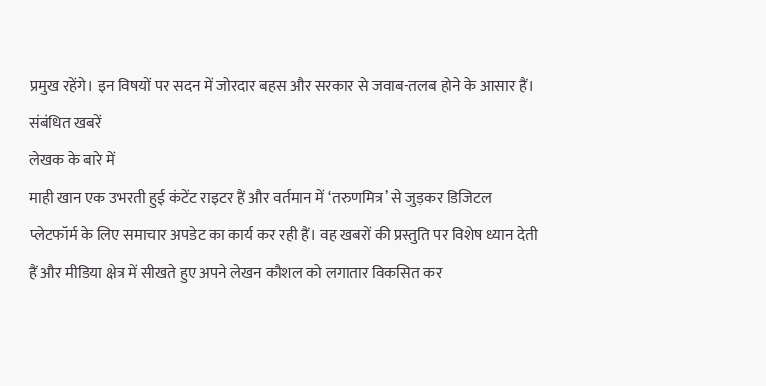प्रमुख रहेंगे। इन विषयों पर सदन में जोरदार बहस और सरकार से जवाब-तलब होने के आसार हैं।
संबंधित खबरें
लेखक के बारे में
माही खान एक उभरती हुई कंटेंट राइटर हैं और वर्तमान में ‘तरुणमित्र’ से जुड़कर डिजिटल प्लेटफॉर्म के लिए समाचार अपडेट का कार्य कर रही हैं। वह खबरों की प्रस्तुति पर विशेष ध्यान देती हैं और मीडिया क्षेत्र में सीखते हुए अपने लेखन कौशल को लगातार विकसित कर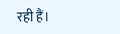रही हैं।